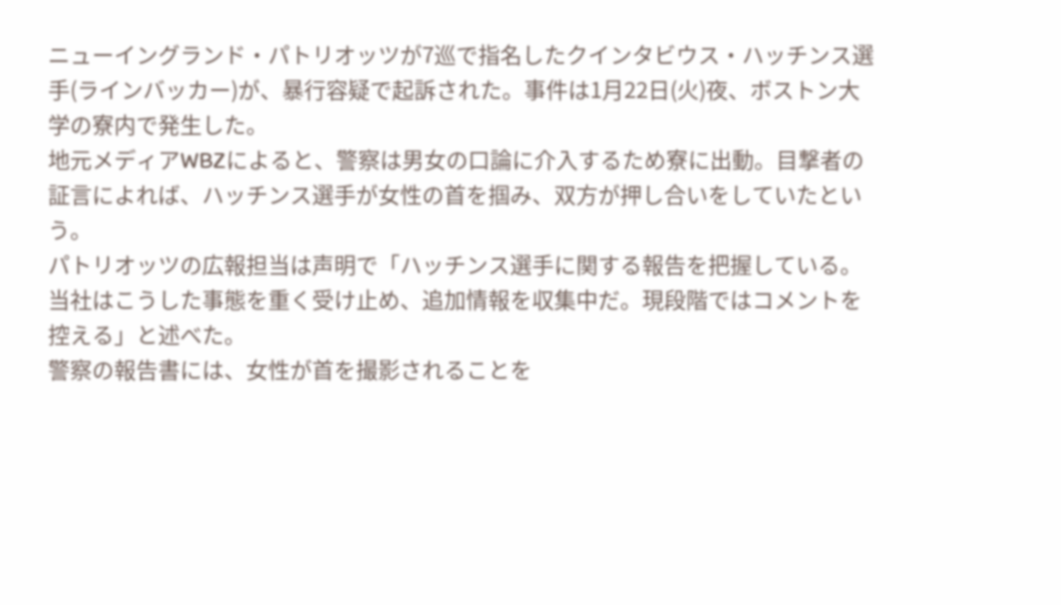ニューイングランド・パトリオッツが7巡で指名したクインタビウス・ハッチンス選手(ラインバッカー)が、暴行容疑で起訴された。事件は1月22日(火)夜、ボストン大学の寮内で発生した。
地元メディアWBZによると、警察は男女の口論に介入するため寮に出動。目撃者の証言によれば、ハッチンス選手が女性の首を掴み、双方が押し合いをしていたという。
パトリオッツの広報担当は声明で「ハッチンス選手に関する報告を把握している。当社はこうした事態を重く受け止め、追加情報を収集中だ。現段階ではコメントを控える」と述べた。
警察の報告書には、女性が首を撮影されることを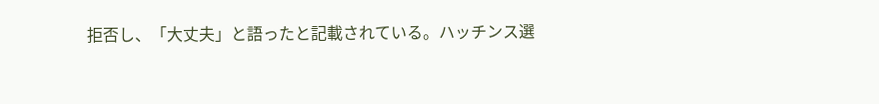拒否し、「大丈夫」と語ったと記載されている。ハッチンス選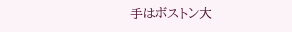手はボストン大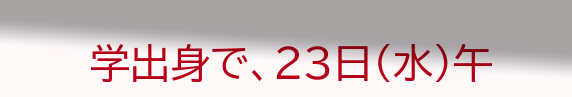学出身で、23日(水)午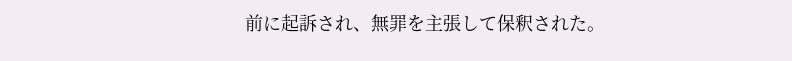前に起訴され、無罪を主張して保釈された。